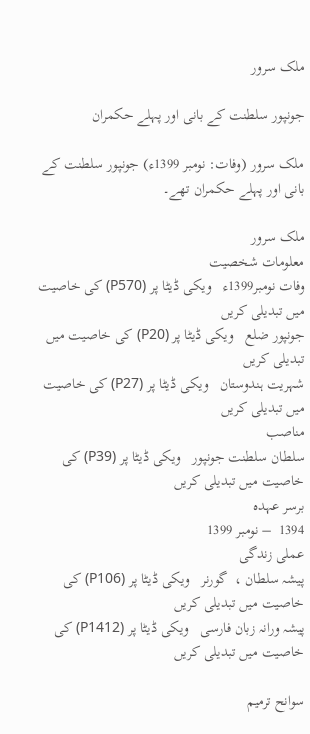ملک سرور

جونپور سلطنت کے بانی اور پہلے حکمران

ملک سرور (وفات: نومبر 1399ء) جونپور سلطنت کے بانی اور پہلے حکمران تھے۔

ملک سرور
معلومات شخصیت
وفات نومبر1399ء   ویکی ڈیٹا پر (P570) کی خاصیت میں تبدیلی کریں
جونپور ضلع   ویکی ڈیٹا پر (P20) کی خاصیت میں تبدیلی کریں
شہریت ہندوستان   ویکی ڈیٹا پر (P27) کی خاصیت میں تبدیلی کریں
مناصب
سلطان سلطنت جونپور   ویکی ڈیٹا پر (P39) کی خاصیت میں تبدیلی کریں
برسر عہدہ
1394  – نومبر 1399
عملی زندگی
پیشہ سلطان ،  گورنر   ویکی ڈیٹا پر (P106) کی خاصیت میں تبدیلی کریں
پیشہ ورانہ زبان فارسی   ویکی ڈیٹا پر (P1412) کی خاصیت میں تبدیلی کریں

سوانح ترمیم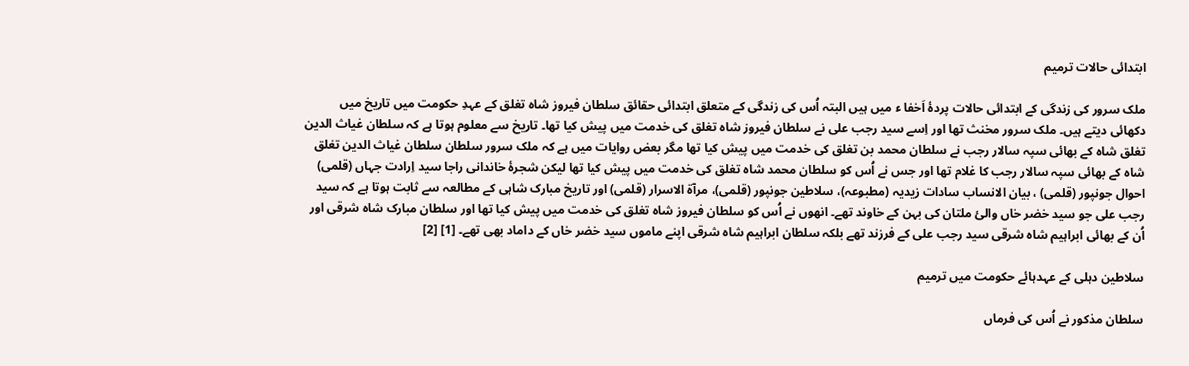ابتدائی حالات ترمیم

ملک سرور کی زندگی کے ابتدائی حالات پردۂ اَخفا ء میں ہیں البتہ اُس کی زندگی کے متعلق ابتدائی حقائق سلطان فیروز شاہ تغلق کے عہدِ حکومت میں تاریخ میں دکھائی دیتے ہیں۔ ملک سرور مخنث تھا اور اِسے سید رجب علی نے سلطان فیروز شاہ تغلق کی خدمت میں پیش کیا تھا۔ تاریخ سے معلوم ہوتا ہے کہ سلطان غیاث الدین تغلق شاہ کے بھائی سپہ سالار رجب نے سلطان محمد بن تغلق کی خدمت میں پیش کیا تھا مگر بعض روایات میں ہے کہ ملک سرور سلطان سلطان غیاث الدین تغلق شاہ کے بھائی سپہ سالار رجب کا غلام تھا اور جس نے اُس کو سلطان محمد شاہ تغلق کی خدمت میں پیش کیا تھا لیکن شجرۂ خاندانی راجا سید اِرادت جہاں (قلمی) احوال جونپور (قلمی) ، بیان الانساب سادات زیدیہ (مطبوعہ)، سلاطین جونپور (قلمی)، مرآۃ الاسرار (قلمی) اور تاریخ مبارک شاہی کے مطالعہ سے ثابت ہوتا ہے کہ سید رجب علی جو سید خضر خاں والیٔ ملتان کی بہن کے خاوند تھے۔ انھوں نے اُس کو سلطان فیروز شاہ تغلق کی خدمت میں پیش کیا تھا اور سلطان مبارک شاہ شرقی اور اُن کے بھائی ابراہیم شاہ شرقی سید رجب علی کے فرزند تھے بلکہ سلطان ابراہیم شاہ شرقی اپنے ماموں سید خضر خاں کے داماد بھی تھے۔ [1] [2]

سلاطین دہلی کے عہدہائے حکومت میں ترمیم

سلطان مذکور نے اُس کی فرماں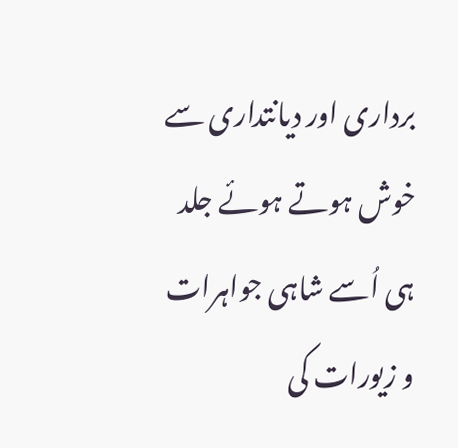برداری اور دیانتداری سے خوش ہوتے ہوئے جلد ہی اُسے شاہی جواہرات و زیورات کی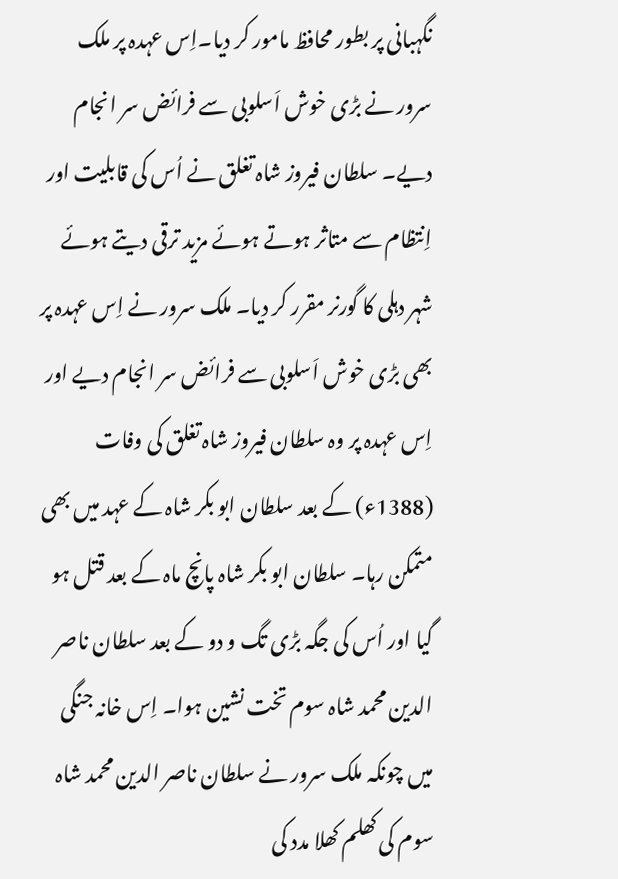نگہبانی پر بطور محافظ مامور کر دیا۔اِس عہدہ پر ملک سرور نے بڑی خوش اَسلوبی سے فرائض سر انجام دیے۔ سلطان فیروز شاہ تغلق نے اُس کی قابلیت اور اِنتظام سے متاثر ہوتے ہوئے مزید ترقی دیتے ہوئے شہر دہلی کا گورنر مقرر کر دیا۔ ملک سرور نے اِس عہدہ پر بھی بڑی خوش اَسلوبی سے فرائض سر انجام دیے اور اِس عہدہ پر وہ سلطان فیروز شاہ تغلق کی وفات (1388ء) کے بعد سلطان ابو بکر شاہ کے عہد میں بھی متمکن رہا۔ سلطان ابو بکر شاہ پانچ ماہ کے بعد قتل ہو گیا اور اُس کی جگہ بڑی تگ و دو کے بعد سلطان ناصر الدین محمد شاہ سوم تخت نشین ہوا۔ اِس خانہ جنگی میں چونکہ ملک سرور نے سلطان ناصر الدین محمد شاہ سوم کی کھلم کھلا مدد کی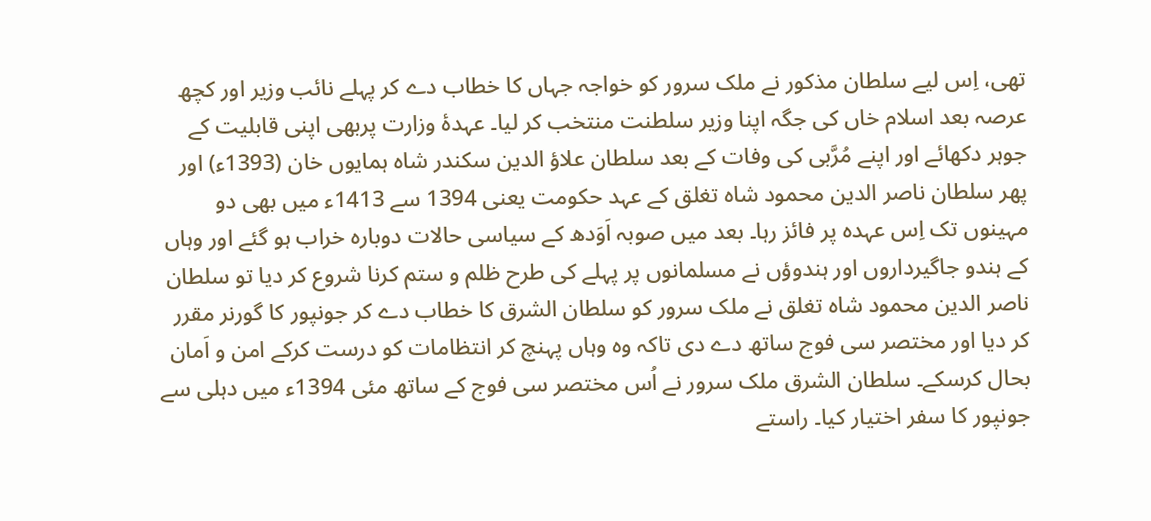تھی، اِس لیے سلطان مذکور نے ملک سرور کو خواجہ جہاں کا خطاب دے کر پہلے نائب وزیر اور کچھ عرصہ بعد اسلام خاں کی جگہ اپنا وزیر سلطنت منتخب کر لیا۔ عہدۂ وزارت پربھی اپنی قابلیت کے جوہر دکھائے اور اپنے مُرَّبی کی وفات کے بعد سلطان علاؤ الدین سکندر شاہ ہمایوں خان (1393ء) اور پھر سلطان ناصر الدین محمود شاہ تغلق کے عہد حکومت یعنی 1394 سے 1413ء میں بھی دو مہینوں تک اِس عہدہ پر فائز رہا۔ بعد میں صوبہ اَوَدھ کے سیاسی حالات دوبارہ خراب ہو گئے اور وہاں کے ہندو جاگیرداروں اور ہندوؤں نے مسلمانوں پر پہلے کی طرح ظلم و ستم کرنا شروع کر دیا تو سلطان ناصر الدین محمود شاہ تغلق نے ملک سرور کو سلطان الشرق کا خطاب دے کر جونپور کا گورنر مقرر کر دیا اور مختصر سی فوج ساتھ دے دی تاکہ وہ وہاں پہنچ کر انتظامات کو درست کرکے امن و اَمان بحال کرسکے۔ سلطان الشرق ملک سرور نے اُس مختصر سی فوج کے ساتھ مئی 1394ء میں دہلی سے جونپور کا سفر اختیار کیا۔ راستے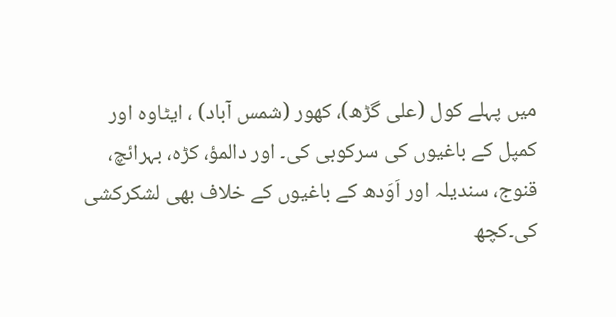میں پہلے کول (علی گڑھ)، کھور (شمس آباد) ، ایٹاوہ اور کمپل کے باغیوں کی سرکوبی کی۔ اور دالمؤ، کڑہ، بہرائچ، قنوج، سندیلہ اور اَوَدھ کے باغیوں کے خلاف بھی لشکرکشی کی۔کچھ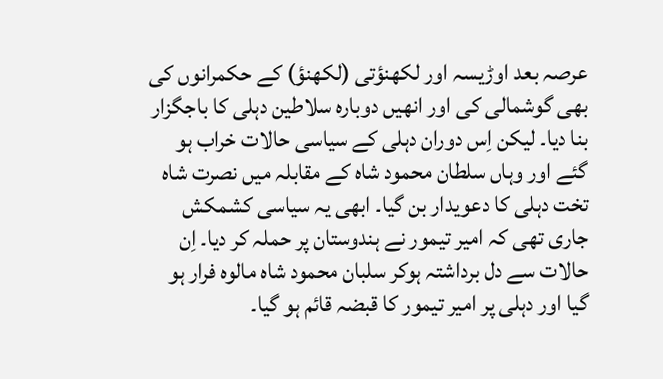عرصہ بعد اوڑیسہ اور لکھنؤتی (لکھنؤ) کے حکمرانوں کی بھی گوشمالی کی اور انھیں دوبارہ سلاطین دہلی کا باجگزار بنا دیا۔ لیکن اِس دوران دہلی کے سیاسی حالات خراب ہو گئے اور وہاں سلطان محمود شاہ کے مقابلہ میں نصرت شاہ تخت دہلی کا دعویدار بن گیا۔ ابھی یہ سیاسی کشمکش جاری تھی کہ امیر تیمور نے ہندوستان پر حملہ کر دیا۔ اِن حالات سے دل برداشتہ ہوکر سلبان محمود شاہ مالوہ فرار ہو گیا اور دہلی پر امیر تیمور کا قبضہ قائم ہو گیا۔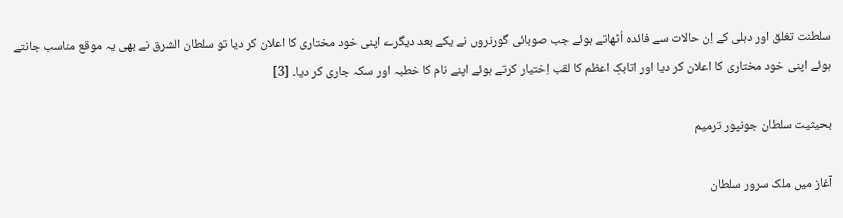سلطنت تغلق اور دہلی کے اِن حالات سے فائدہ اُٹھاتے ہوئے جب صوبائی گورنروں نے یکے بعد دیگرے اپنی خود مختاری کا اعلان کر دیا تو سلطان الشرق نے بھی یہ موقع مناسب جانتے ہوئے اپنی خود مختاری کا اعلان کر دیا اور اتابکِ اعظم کا لقب اِختیار کرتے ہوئے اپنے نام کا خطبہ اور سکہ جاری کر دیا۔ [3]

بحیثیت سلطان جونپور ترمیم

آغاز میں ملک سرور سلطان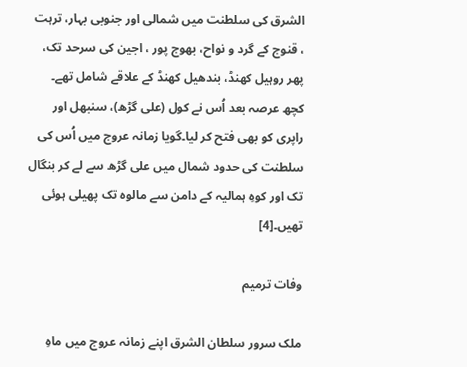الشرق کی سلطنت میں شمالی اور جنوبی بہار، ترہت ، قنوج کے گرد و نواح، بھوج پور ، اجین کی سرحد تک، پھر روہیل کھنڈ، بندھیل کھنڈ کے علاقے شامل تھے۔ کچھ عرصہ بعد اُس نے کول (علی گڑھ)، سنبھل اور راپری کو بھی فتح کر لیا۔گویا زمانہ عروج میں اُس کی سلطنت کی حدود شمال میں علی گڑھ سے لے کر بنگال تک اور کوہِ ہمالیہ کے دامن سے مالوہ تک پھیلی ہوئی تھیں۔[4]

وفات ترمیم

ملک سرور سلطان الشرق اپنے زمانہ عروج میں ماہِ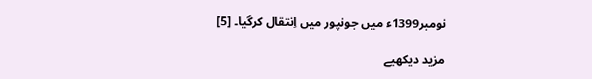نومبر1399ء میں جونپور میں اِنتقال کرگیا۔ [5]

مزید دیکھیے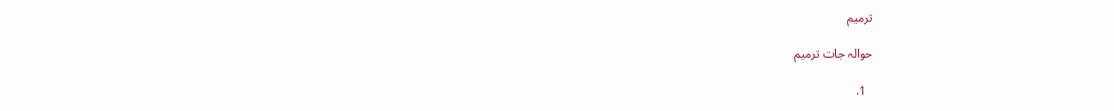ترمیم

حوالہ جات ترمیم

  1.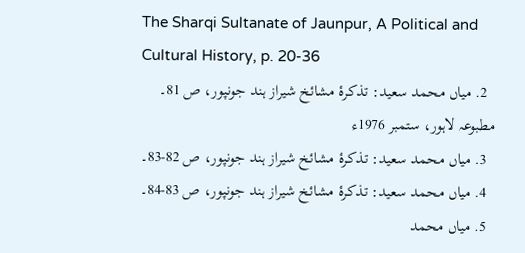The Sharqi Sultanate of Jaunpur, A Political and Cultural History, p. 20-36
  2. میاں محمد سعید: تذکرۂ مشائخ شیراز ہند جونپور، ص 81۔ مطبوعہ لاہور، ستمبر 1976ء
  3. میاں محمد سعید: تذکرۂ مشائخ شیراز ہند جونپور، ص 82-83۔
  4. میاں محمد سعید: تذکرۂ مشائخ شیراز ہند جونپور، ص 83-84۔
  5. میاں محمد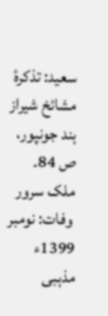سعید: تذکرۂ مشائخ شیراز ہند جونپور، ص 84۔
ملک سرور
 وفات: نومبر 1399ء
مذہبی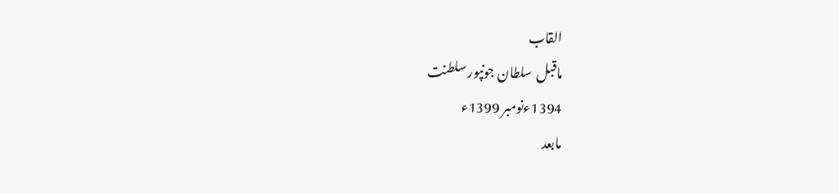القاب
ماقبل  سلطان جونپور سلطنت
1394ءنومبر 1399ء
مابعد